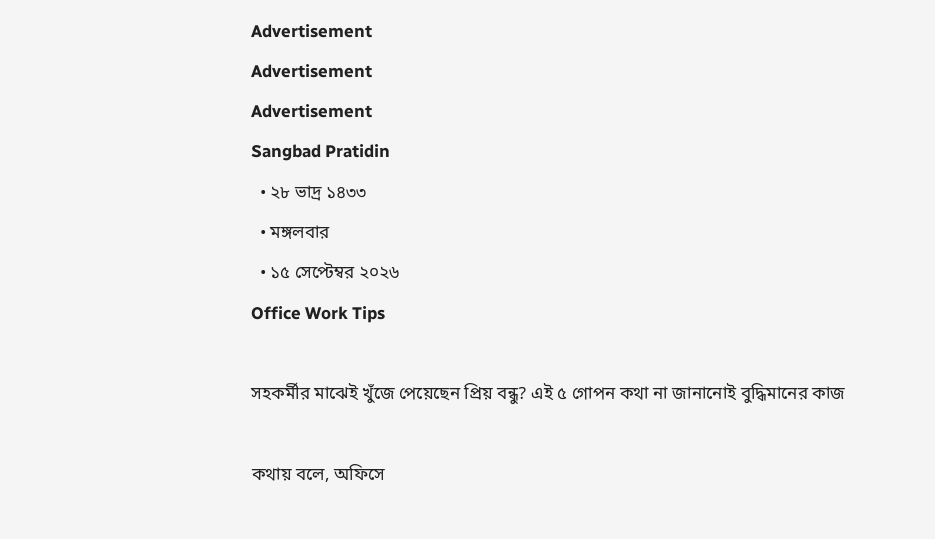Advertisement
Advertisement
Advertisement
Sangbad Pratidin
  • ২৮ ভাদ্র ১৪৩৩
  • মঙ্গলবার
  • ১৫ সেপ্টেম্বর ২০২৬
Office Work Tips

সহকর্মীর মাঝেই খুঁজে পেয়েছেন প্রিয় বন্ধু? এই ৫ গোপন কথা না জানানোই বুদ্ধিমানের কাজ

কথায় বলে, অফিসে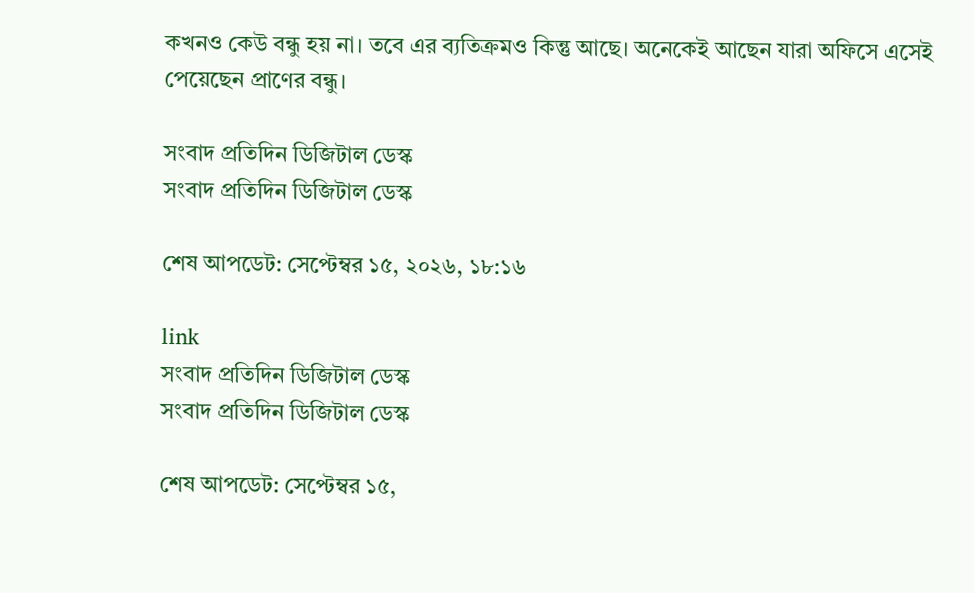কখনও কেউ বন্ধু হয় না। তবে এর ব্যতিক্রমও কিন্তু আছে। অনেকেই আছেন যারা অফিসে এসেই পেয়েছেন প্রাণের বন্ধু।

সংবাদ প্রতিদিন ডিজিটাল ডেস্ক
সংবাদ প্রতিদিন ডিজিটাল ডেস্ক

শেষ আপডেট: সেপ্টেম্বর ১৫, ২০২৬, ১৮:১৬

link
সংবাদ প্রতিদিন ডিজিটাল ডেস্ক
সংবাদ প্রতিদিন ডিজিটাল ডেস্ক

শেষ আপডেট: সেপ্টেম্বর ১৫,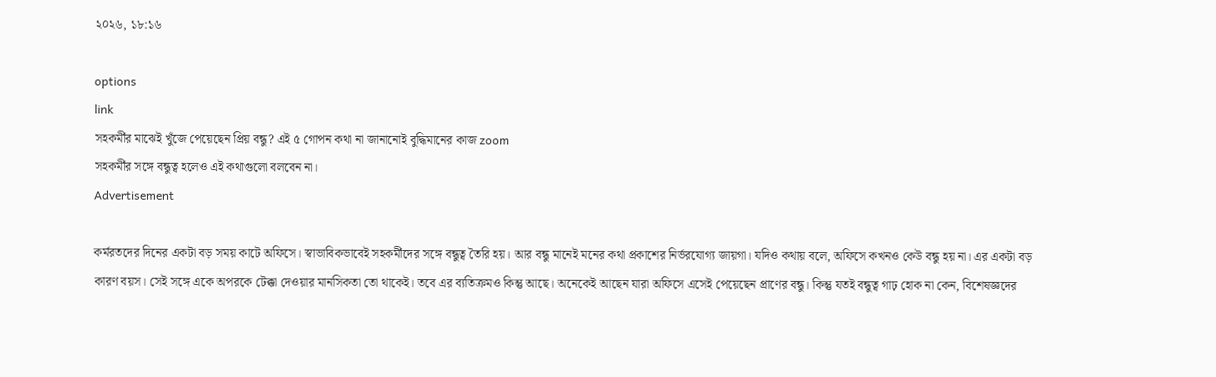২০২৬, ১৮:১৬

options
link
সহকর্মীর মাঝেই খুঁজে পেয়েছেন প্রিয় বন্ধু? এই ৫ গোপন কথা না জানানোই বুদ্ধিমানের কাজ zoom
সহকর্মীর সঙ্গে বন্ধুত্ব হলেও এই কথাগুলো বলবেন না।
Advertisement

কর্মরতদের দিনের একটা বড় সময় কাটে অফিসে। স্বাভাবিকভাবেই সহকর্মীদের সঙ্গে বন্ধুত্ব তৈরি হয়। আর বন্ধু মানেই মনের কথা প্রকাশের নির্ভরযোগ্য জায়গা। যদিও কথায় বলে, অফিসে কখনও কেউ বন্ধু হয় না। এর একটা বড় কারণ বয়স। সেই সঙ্গে একে অপরকে টেক্কা দেওয়ার মানসিকতা তো থাকেই। তবে এর ব্যতিক্রমও কিন্তু আছে। অনেকেই আছেন যারা অফিসে এসেই পেয়েছেন প্রাণের বন্ধু। কিন্তু যতই বন্ধুত্ব গাঢ় হোক না কেন, বিশেষজ্ঞদের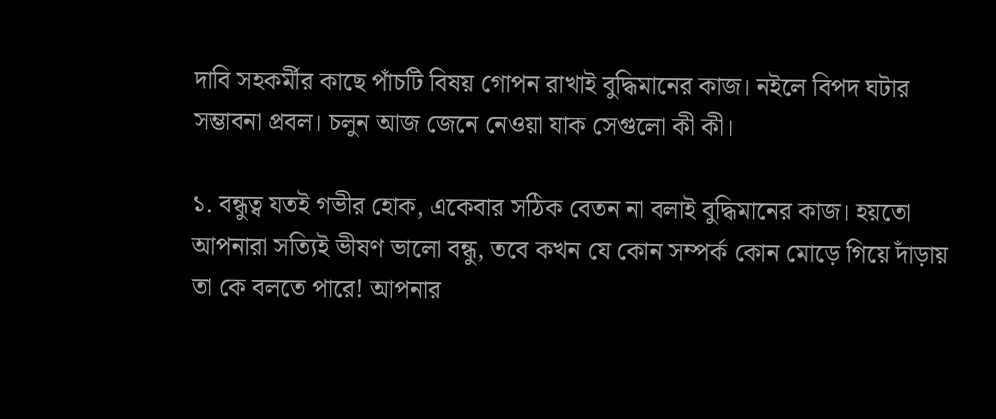দাবি সহকর্মীর কাছে পাঁচটি বিষয় গোপন রাখাই বুদ্ধিমানের কাজ। নইলে বিপদ ঘটার সম্ভাবনা প্রবল। চলুন আজ জেনে নেওয়া যাক সেগুলো কী কী।

১. বন্ধুত্ব যতই গভীর হোক, একেবার সঠিক বেতন না বলাই বুদ্ধিমানের কাজ। হয়তো আপনারা সত্যিই ভীষণ ভালো বন্ধু, তবে কখন যে কোন সম্পর্ক কোন মোড়ে গিয়ে দাঁড়ায় তা কে বলতে পারে! আপনার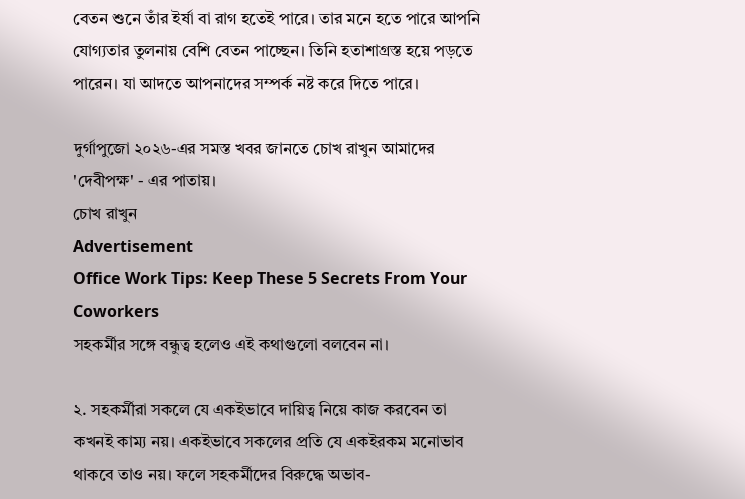বেতন শুনে তাঁর ইর্ষা বা রাগ হতেই পারে। তার মনে হতে পারে আপনি যোগ্যতার তুলনায় বেশি বেতন পাচ্ছেন। তিনি হতাশাগ্রস্ত হয়ে পড়তে পারেন। যা আদতে আপনাদের সম্পর্ক নষ্ট করে দিতে পারে।

দুর্গাপুজো ২০২৬-এর সমস্ত খবর জানতে চোখ রাখুন আমাদের 'দেবীপক্ষ' - এর পাতায়।
চোখ রাখুন
Advertisement
Office Work Tips: Keep These 5 Secrets From Your Coworkers
সহকর্মীর সঙ্গে বন্ধুত্ব হলেও এই কথাগুলো বলবেন না।

২. সহকর্মীরা সকলে যে একইভাবে দায়িত্ব নিয়ে কাজ করবেন তা কখনই কাম্য নয়। একইভাবে সকলের প্রতি যে একইরকম মনোভাব থাকবে তাও নয়। ফলে সহকর্মীদের বিরুদ্ধে অভাব-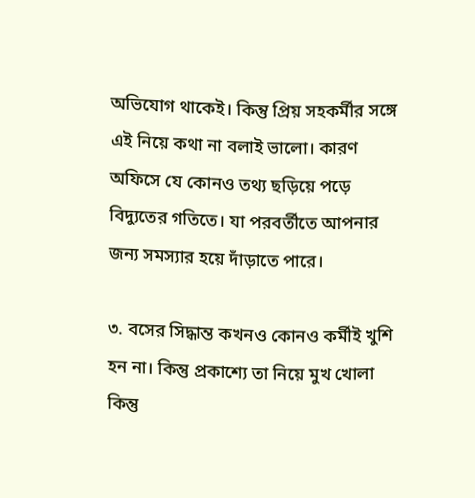অভিযোগ থাকেই। কিন্তু প্রিয় সহকর্মীর সঙ্গে এই নিয়ে কথা না বলাই ভালো। কারণ অফিসে যে কোনও তথ্য ছড়িয়ে পড়ে বিদ্যুতের গতিতে। যা পরবর্তীতে আপনার জন্য সমস্যার হয়ে দাঁড়াতে পারে।

৩. বসের সিদ্ধান্ত কখনও কোনও কর্মীই খুশি হন না। কিন্তু প্রকাশ্যে তা নিয়ে মুখ খোলা কিন্তু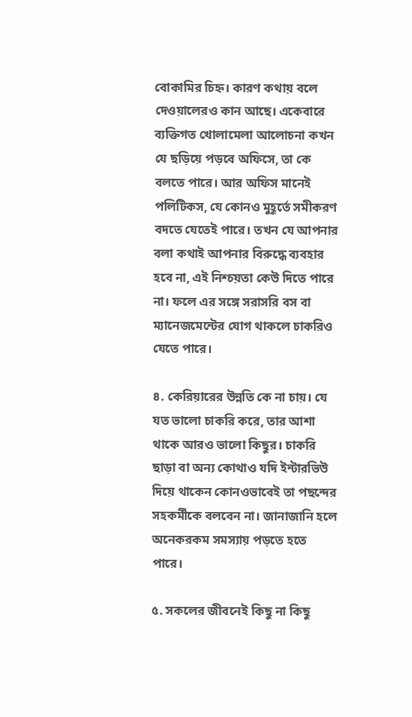বোকামির চিহ্ন। কারণ কথায় বলে দেওয়ালেরও কান আছে। একেবারে ব্যক্তিগত খোলামেলা আলোচনা কখন যে ছড়িয়ে পড়বে অফিসে, তা কে বলতে পারে। আর অফিস মানেই পলিটিকস, যে কোনও মুহূর্তে সমীকরণ বদতে যেতেই পারে। তখন যে আপনার বলা কথাই আপনার বিরুদ্ধে ব্যবহার হবে না, এই নিশ্চয়তা কেউ দিতে পারে না। ফলে এর সঙ্গে সরাসরি বস বা ম্যানেজমেন্টের যোগ থাকলে চাকরিও যেতে পারে।

৪. কেরিয়ারের উন্নতি কে না চায়। যে যত ভালো চাকরি করে, তার আশা থাকে আরও ভালো কিছুর। চাকরি ছাড়া বা অন্য কোথাও যদি ইন্টারভিউ দিয়ে থাকেন কোনওভাবেই তা পছন্দের সহকর্মীকে বলবেন না। জানাজানি হলে অনেকরকম সমস্যায় পড়তে হতে পারে।

৫. সকলের জীবনেই কিছু না কিছু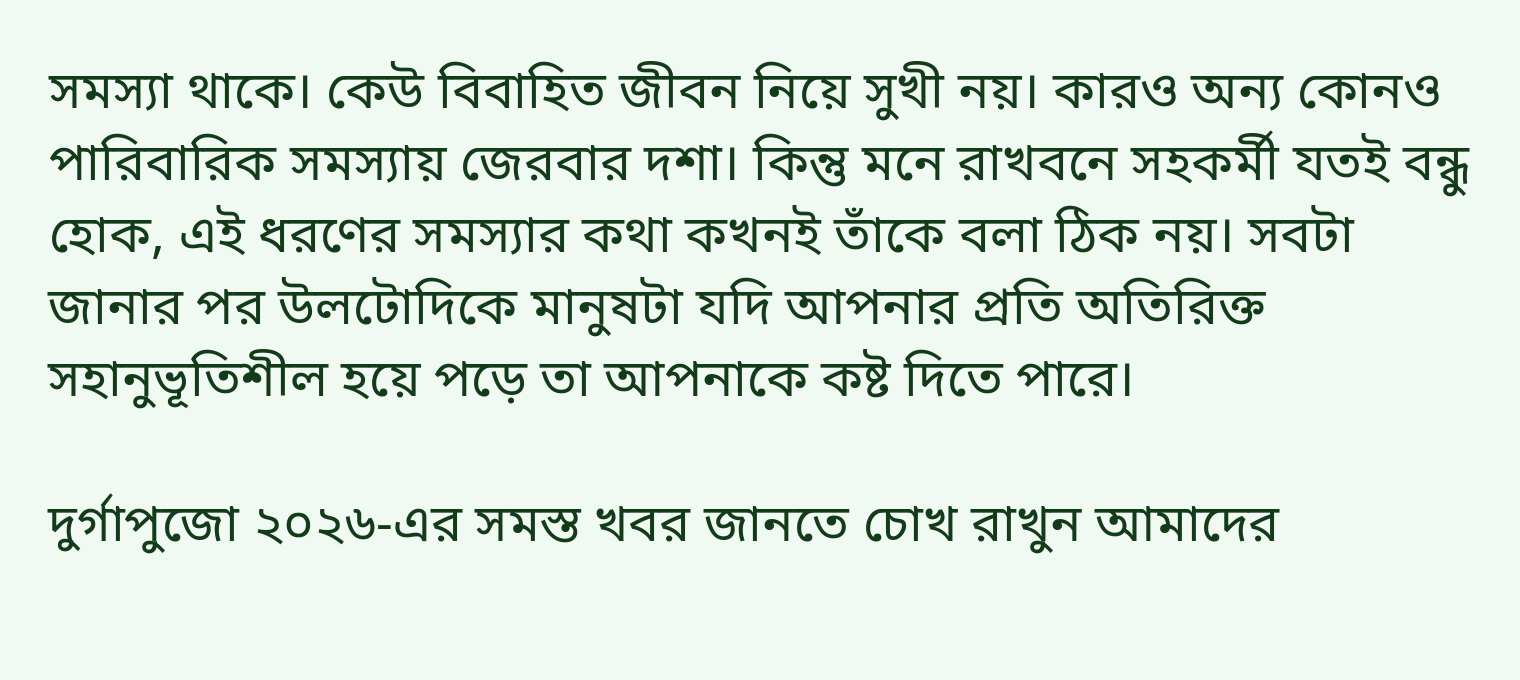সমস্যা থাকে। কেউ বিবাহিত জীবন নিয়ে সুখী নয়। কারও অন্য কোনও পারিবারিক সমস্যায় জেরবার দশা। কিন্তু মনে রাখবনে সহকর্মী যতই বন্ধু হোক, এই ধরণের সমস্যার কথা কখনই তাঁকে বলা ঠিক নয়। সবটা জানার পর উলটোদিকে মানুষটা যদি আপনার প্রতি অতিরিক্ত সহানুভূতিশীল হয়ে পড়ে তা আপনাকে কষ্ট দিতে পারে।

দুর্গাপুজো ২০২৬-এর সমস্ত খবর জানতে চোখ রাখুন আমাদের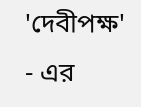'দেবীপক্ষ' - এর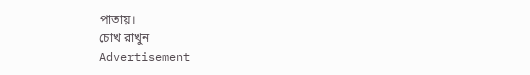পাতায়।
চোখ রাখুন
Advertisement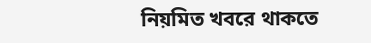নিয়মিত খবরে থাকতে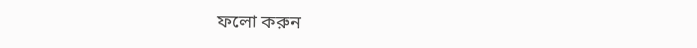ফলো করুন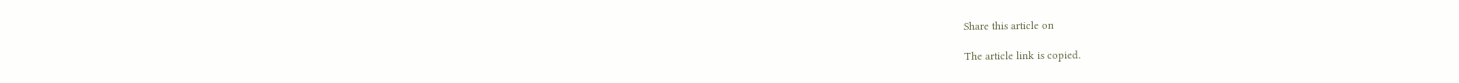Share this article on

The article link is copied.